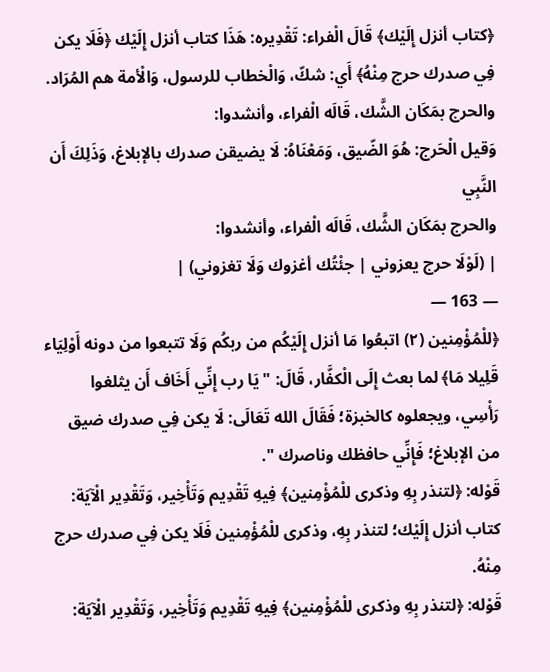﴿كتاب أنزل إِلَيْك﴾ قَالَ الْفراء: تَقْدِيره: هَذَا كتاب أنزل إِلَيْك ﴿فَلَا يكن فِي صدرك حرج مِنْهُ﴾ أَي: شكّ، وَالْخطاب للرسول، وَالْأمة هم المُرَاد.
والحرج بمَكَان الشَّك، قَالَه الْفراء، وأنشدوا:
وَقيل الْحَرج: هُوَ الضّيق، وَمَعْنَاهُ: لَا يضيقن صدرك بالإبلاغ، وَذَلِكَ أَن النَّبِي
والحرج بمَكَان الشَّك، قَالَه الْفراء، وأنشدوا:
| (لَوْلَا حرج يعزوني | جئْتُك أغزوك وَلَا تغزوني) |
— 163 —
﴿للْمُؤْمِنين (٢) اتبعُوا مَا أنزل إِلَيْكُم من ربكُم وَلَا تتبعوا من دونه أَوْلِيَاء قَلِيلا مَا﴾ لما بعث إِلَى الْكفَّار، قَالَ: " يَا رب إِنِّي أَخَاف أَن يثلغوا رَأْسِي، ويجعلوه كالخبزة؛ فَقَالَ الله تَعَالَى: لَا يكن فِي صدرك ضيق من الإبلاغ؛ فَإِنِّي حافظك وناصرك ".
قَوْله: ﴿لتنذر بِهِ وذكرى للْمُؤْمِنين﴾ فِيهِ تَقْدِيم وَتَأْخِير، وَتَقْدِير الْآيَة: كتاب أنزل إِلَيْك؛ لتنذر بِهِ، وذكرى للْمُؤْمِنين فَلَا يكن فِي صدرك حرج مِنْهُ.
قَوْله: ﴿لتنذر بِهِ وذكرى للْمُؤْمِنين﴾ فِيهِ تَقْدِيم وَتَأْخِير، وَتَقْدِير الْآيَة: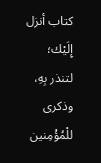كتاب أنزل إِلَيْك؛ لتنذر بِهِ، وذكرى للْمُؤْمِنين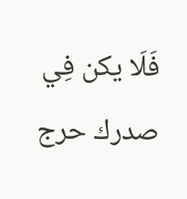فَلَا يكن فِي صدرك حرج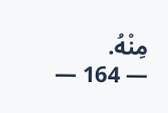مِنْهُ.
— 164 —